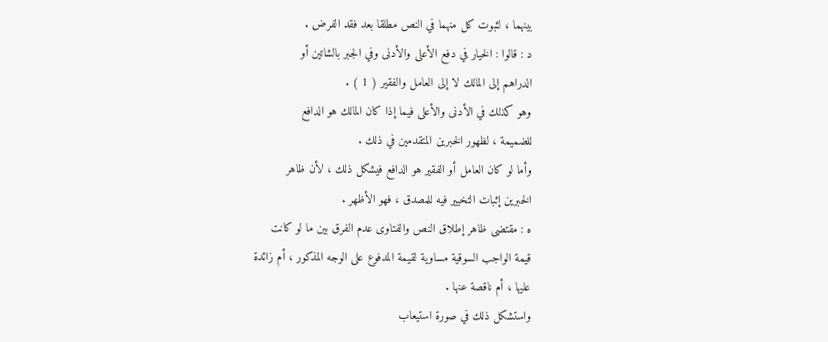بينهما ، لثبوت كل منهما في النص مطلقا بعد فقد الفرض .
د : قالوا : الخيار في دفع الأعلى والأدنى وفي الجبر بالشاتين أو
الدراهم إلى المالك لا إلى العامل والفقير ( 1 ) .
وهو كذلك في الأدنى والأعلى فيما إذا كان المالك هو الدافع
للضميمة ، لظهور الخبرين المتقدمين في ذلك .
وأما لو كان العامل أو الفقير هو الدافع فيشكل ذلك ، لأن ظاهر
الخبرين إثبات التخيير فيه للمصدق ، فهو الأظهر .
ه : مقتضى ظاهر إطلاق النص والفتاوى عدم الفرق بين ما لو كانت
قيمة الواجب السوقية مساوية لقيمة المدفوع على الوجه المذكور ، أم زائدة
عليها ، أم ناقصة عنها .
واستشكل ذلك في صورة استيعاب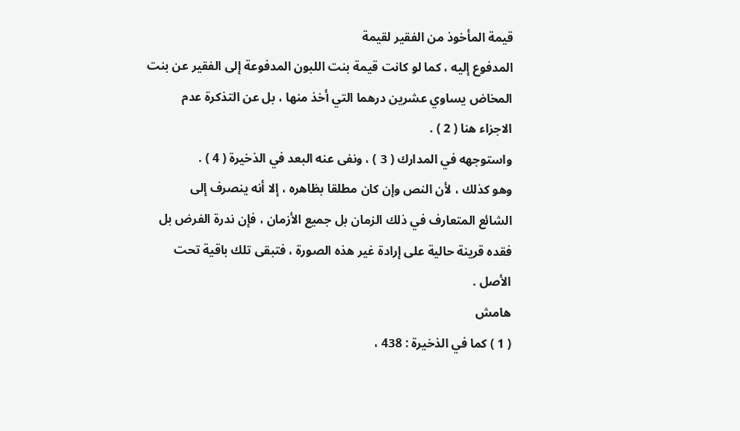قيمة المأخوذ من الفقير لقيمة
المدفوع إليه ، كما لو كانت قيمة بنت اللبون المدفوعة إلى الفقير عن بنت
المخاض يساوي عشرين درهما التي أخذ منها ، بل عن التذكرة عدم
الاجزاء هنا ( 2 ) .
واستوجهه في المدارك ( 3 ) ، ونفى عنه البعد في الذخيرة ( 4 ) .
وهو كذلك ، لأن النص وإن كان مطلقا بظاهره ، إلا أنه ينصرف إلى
الشائع المتعارف في ذلك الزمان بل جميع الأزمان ، فإن ندرة الفرض بل
فقده قرينة حالية على إرادة غير هذه الصورة ، فتبقى تلك باقية تحت
الأصل .
هامش
( 1 ) كما في الذخيرة : 438 ،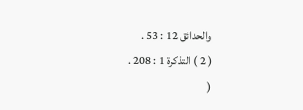والحدائق 12 : 53 .
( 2 ) التذكرة 1 : 208 .
(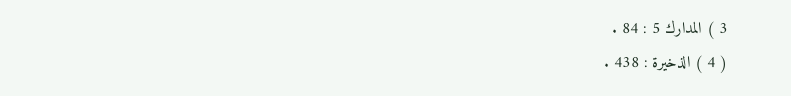3 ) المدارك 5 : 84 .
( 4 ) الذخيرة : 438 .